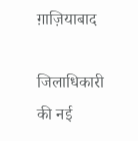ग़ाज़ियाबाद

जिलाधिकारी की नई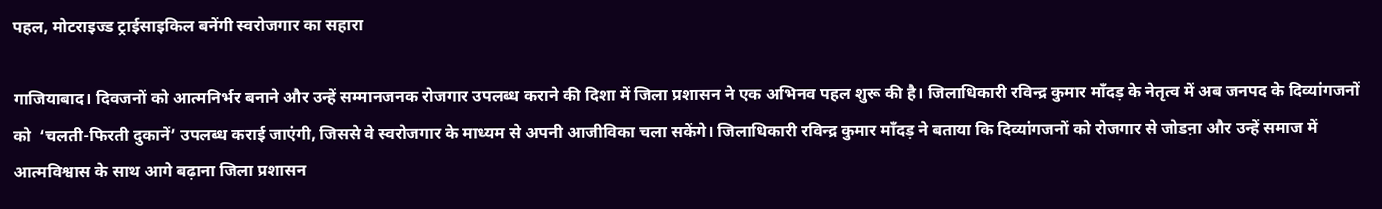पहल, मोटराइज्ड ट्राईसाइकिल बनेंगी स्वरोजगार का सहारा

गाजियाबाद। दिवजनों को आत्मनिर्भर बनाने और उन्हें सम्मानजनक रोजगार उपलब्ध कराने की दिशा में जिला प्रशासन ने एक अभिनव पहल शुरू की है। जिलाधिकारी रविन्द्र कुमार माँदड़ के नेतृत्व में अब जनपद के दिव्यांगजनों को  ‘चलती-फिरती दुकानें’ उपलब्ध कराई जाएंगी, जिससे वे स्वरोजगार के माध्यम से अपनी आजीविका चला सकेंगे। जिलाधिकारी रविन्द्र कुमार माँदड़ ने बताया कि दिव्यांगजनों को रोजगार से जोडऩा और उन्हें समाज में आत्मविश्वास के साथ आगे बढ़ाना जिला प्रशासन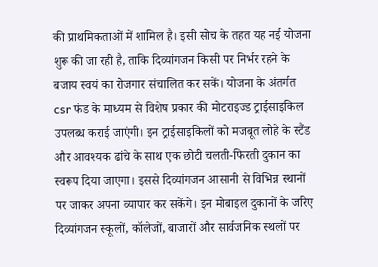की प्राथमिकताओं में शामिल है। इसी सोच के तहत यह नई योजना शुरू की जा रही है, ताकि दिव्यांगजन किसी पर निर्भर रहने के बजाय स्वयं का रोजगार संचालित कर सकें। योजना के अंतर्गत csr फंड के माध्यम से विशेष प्रकार की मोटराइज्ड ट्राईसाइकिल उपलब्ध कराई जाएंगी। इन ट्राईसाइकिलों को मजबूत लोहे के स्टैंड और आवश्यक ढांचे के साथ एक छोटी चलती-फिरती दुकान का स्वरूप दिया जाएगा। इससे दिव्यांगजन आसानी से विभिन्न स्थानों पर जाकर अपना व्यापार कर सकेंगे। इन मोबाइल दुकानों के जरिए दिव्यांगजन स्कूलों, कॉलेजों, बाजारों और सार्वजनिक स्थलों पर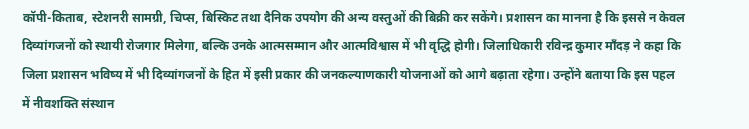कॉपी-किताब, स्टेशनरी सामग्री, चिप्स, बिस्किट तथा दैनिक उपयोग की अन्य वस्तुओं की बिक्री कर सकेंगे। प्रशासन का मानना है कि इससे न केवल दिव्यांगजनों को स्थायी रोजगार मिलेगा, बल्कि उनके आत्मसम्मान और आत्मविश्वास में भी वृद्धि होगी। जिलाधिकारी रविन्द्र कुमार माँदड़ ने कहा कि जिला प्रशासन भविष्य में भी दिव्यांगजनों के हित में इसी प्रकार की जनकल्याणकारी योजनाओं को आगे बढ़ाता रहेगा। उन्होंने बताया कि इस पहल में नीवशक्ति संस्थान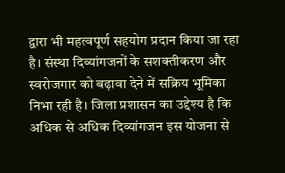द्वारा भी महत्वपूर्ण सहयोग प्रदान किया जा रहा है। संस्था दिव्यांगजनों के सशक्तीकरण और स्वरोजगार को बढ़ावा देने में सक्रिय भूमिका निभा रही है। जिला प्रशासन का उद्देश्य है कि अधिक से अधिक दिव्यांगजन इस योजना से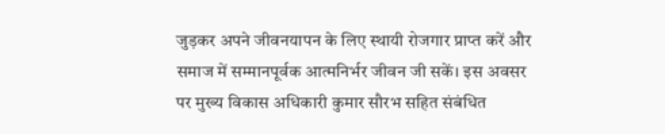जुड़कर अपने जीवनयापन के लिए स्थायी रोजगार प्राप्त करें और समाज में सम्मानपूर्वक आत्मनिर्भर जीवन जी सकें। इस अवसर पर मुख्य विकास अधिकारी कुमार सौरभ सहित संबंधित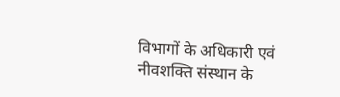विभागों के अधिकारी एवं नीवशक्ति संस्थान के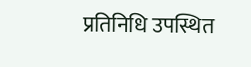प्रतिनिधि उपस्थित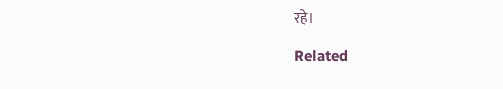रहे।

Related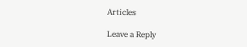Articles

Leave a Reply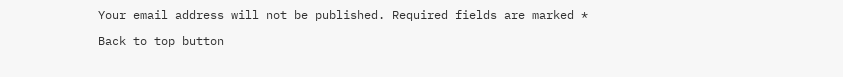Your email address will not be published. Required fields are marked *

Back to top button